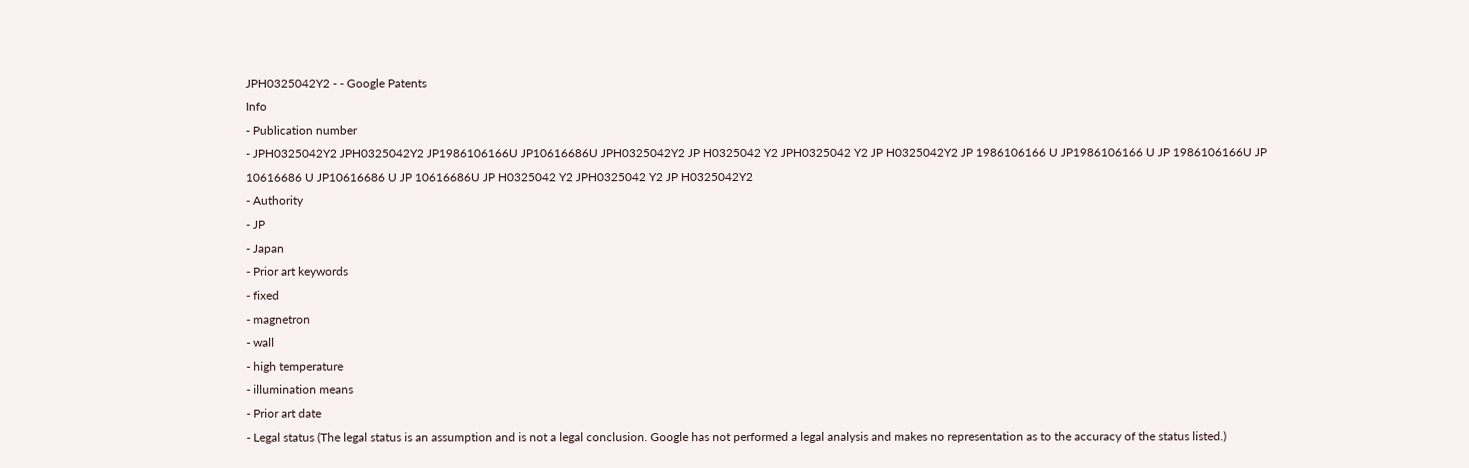JPH0325042Y2 - - Google Patents
Info
- Publication number
- JPH0325042Y2 JPH0325042Y2 JP1986106166U JP10616686U JPH0325042Y2 JP H0325042 Y2 JPH0325042 Y2 JP H0325042Y2 JP 1986106166 U JP1986106166 U JP 1986106166U JP 10616686 U JP10616686 U JP 10616686U JP H0325042 Y2 JPH0325042 Y2 JP H0325042Y2
- Authority
- JP
- Japan
- Prior art keywords
- fixed
- magnetron
- wall
- high temperature
- illumination means
- Prior art date
- Legal status (The legal status is an assumption and is not a legal conclusion. Google has not performed a legal analysis and makes no representation as to the accuracy of the status listed.)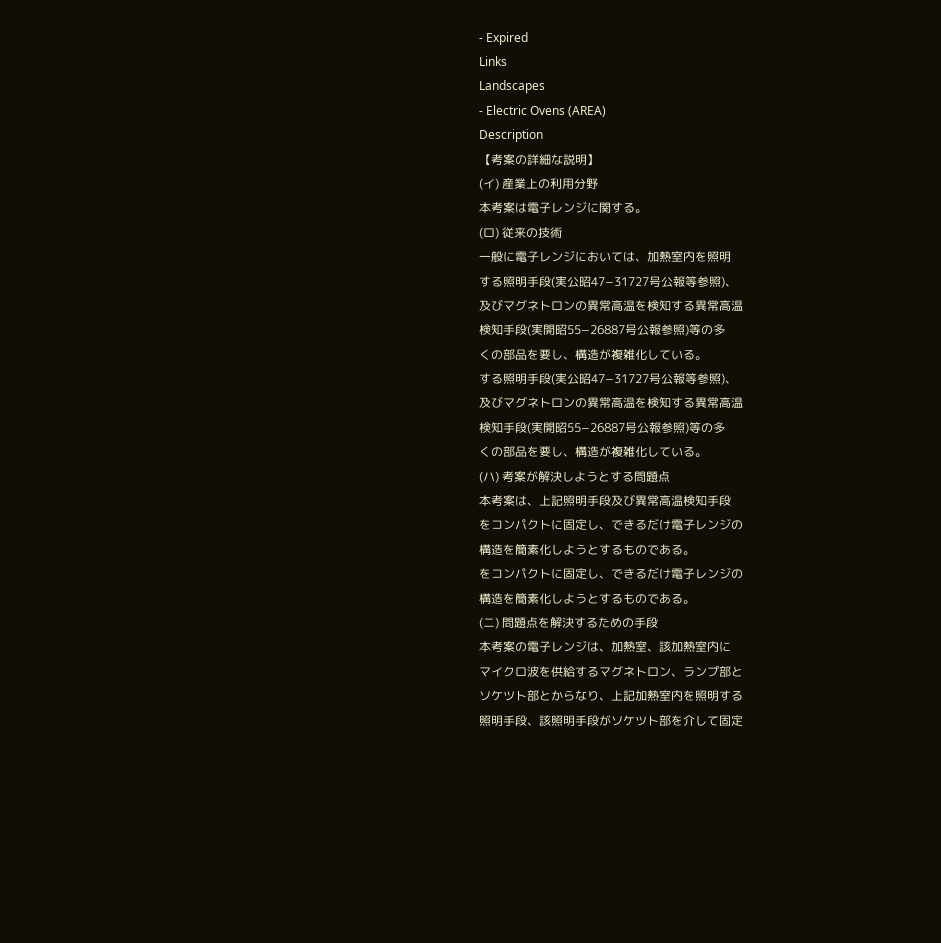- Expired
Links
Landscapes
- Electric Ovens (AREA)
Description
【考案の詳細な説明】
(イ) 産業上の利用分野
本考案は電子レンジに関する。
(ロ) 従来の技術
一般に電子レンジにおいては、加熱室内を照明
する照明手段(実公昭47−31727号公報等参照)、
及びマグネトロンの異常高温を検知する異常高温
検知手段(実開昭55−26887号公報参照)等の多
くの部品を要し、構造が複雑化している。
する照明手段(実公昭47−31727号公報等参照)、
及びマグネトロンの異常高温を検知する異常高温
検知手段(実開昭55−26887号公報参照)等の多
くの部品を要し、構造が複雑化している。
(ハ) 考案が解決しようとする問題点
本考案は、上記照明手段及び異常高温検知手段
をコンパクトに固定し、できるだけ電子レンジの
構造を簡素化しようとするものである。
をコンパクトに固定し、できるだけ電子レンジの
構造を簡素化しようとするものである。
(ニ) 問題点を解決するための手段
本考案の電子レンジは、加熱室、該加熱室内に
マイクロ波を供給するマグネトロン、ランプ部と
ソケツト部とからなり、上記加熱室内を照明する
照明手段、該照明手段がソケツト部を介して固定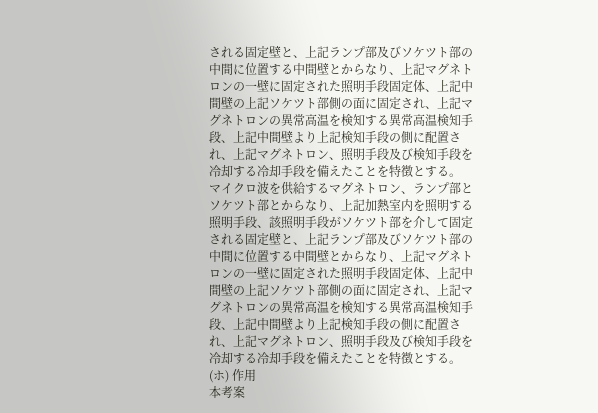される固定壁と、上記ランプ部及びソケツト部の
中間に位置する中間壁とからなり、上記マグネト
ロンの一壁に固定された照明手段固定体、上記中
間壁の上記ソケツト部側の面に固定され、上記マ
グネトロンの異常高温を検知する異常高温検知手
段、上記中間壁より上記検知手段の側に配置さ
れ、上記マグネトロン、照明手段及び検知手段を
冷却する冷却手段を備えたことを特徴とする。
マイクロ波を供給するマグネトロン、ランプ部と
ソケツト部とからなり、上記加熱室内を照明する
照明手段、該照明手段がソケツト部を介して固定
される固定壁と、上記ランプ部及びソケツト部の
中間に位置する中間壁とからなり、上記マグネト
ロンの一壁に固定された照明手段固定体、上記中
間壁の上記ソケツト部側の面に固定され、上記マ
グネトロンの異常高温を検知する異常高温検知手
段、上記中間壁より上記検知手段の側に配置さ
れ、上記マグネトロン、照明手段及び検知手段を
冷却する冷却手段を備えたことを特徴とする。
(ホ) 作用
本考案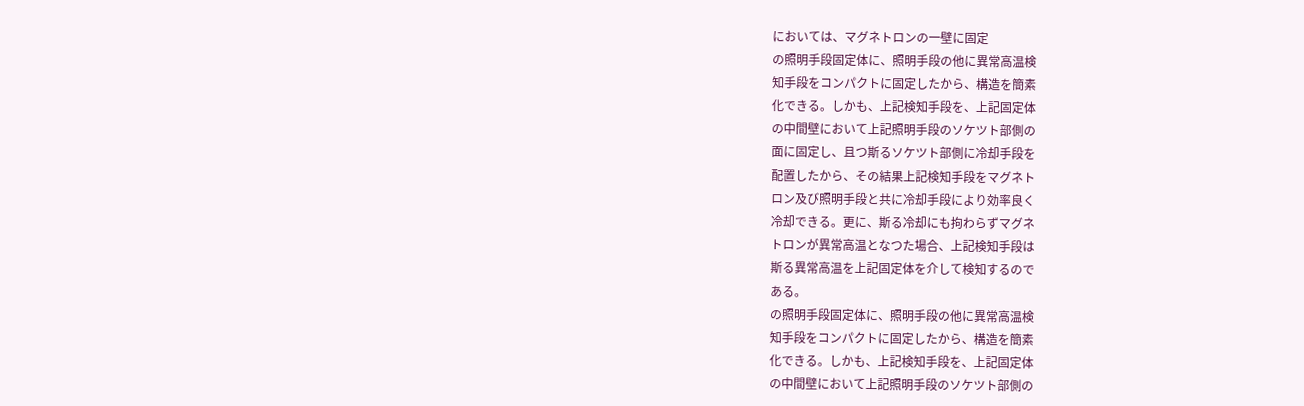においては、マグネトロンの一壁に固定
の照明手段固定体に、照明手段の他に異常高温検
知手段をコンパクトに固定したから、構造を簡素
化できる。しかも、上記検知手段を、上記固定体
の中間壁において上記照明手段のソケツト部側の
面に固定し、且つ斯るソケツト部側に冷却手段を
配置したから、その結果上記検知手段をマグネト
ロン及び照明手段と共に冷却手段により効率良く
冷却できる。更に、斯る冷却にも拘わらずマグネ
トロンが異常高温となつた場合、上記検知手段は
斯る異常高温を上記固定体を介して検知するので
ある。
の照明手段固定体に、照明手段の他に異常高温検
知手段をコンパクトに固定したから、構造を簡素
化できる。しかも、上記検知手段を、上記固定体
の中間壁において上記照明手段のソケツト部側の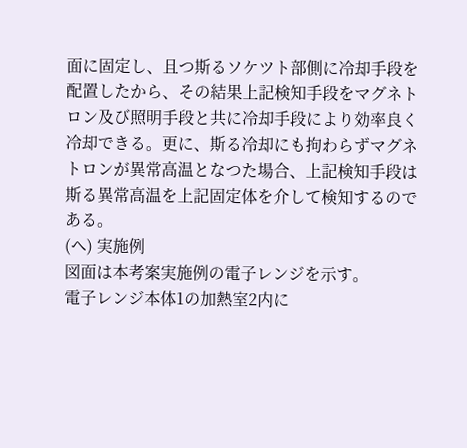面に固定し、且つ斯るソケツト部側に冷却手段を
配置したから、その結果上記検知手段をマグネト
ロン及び照明手段と共に冷却手段により効率良く
冷却できる。更に、斯る冷却にも拘わらずマグネ
トロンが異常高温となつた場合、上記検知手段は
斯る異常高温を上記固定体を介して検知するので
ある。
(ヘ) 実施例
図面は本考案実施例の電子レンジを示す。
電子レンジ本体1の加熱室2内に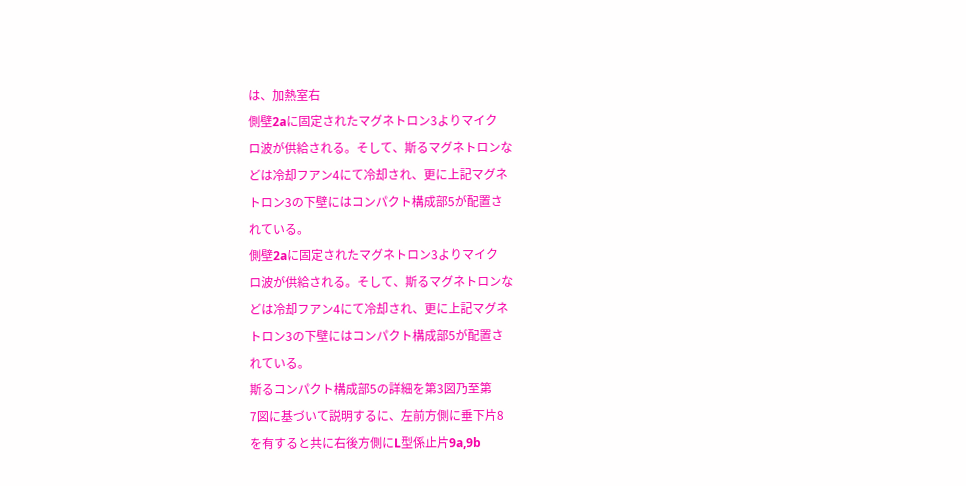は、加熱室右
側壁2aに固定されたマグネトロン3よりマイク
ロ波が供給される。そして、斯るマグネトロンな
どは冷却フアン4にて冷却され、更に上記マグネ
トロン3の下壁にはコンパクト構成部5が配置さ
れている。
側壁2aに固定されたマグネトロン3よりマイク
ロ波が供給される。そして、斯るマグネトロンな
どは冷却フアン4にて冷却され、更に上記マグネ
トロン3の下壁にはコンパクト構成部5が配置さ
れている。
斯るコンパクト構成部5の詳細を第3図乃至第
7図に基づいて説明するに、左前方側に垂下片8
を有すると共に右後方側にL型係止片9a,9b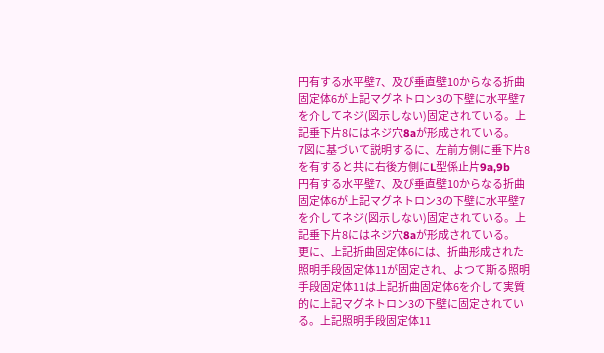円有する水平壁7、及び垂直壁10からなる折曲
固定体6が上記マグネトロン3の下壁に水平壁7
を介してネジ(図示しない)固定されている。上
記垂下片8にはネジ穴8aが形成されている。
7図に基づいて説明するに、左前方側に垂下片8
を有すると共に右後方側にL型係止片9a,9b
円有する水平壁7、及び垂直壁10からなる折曲
固定体6が上記マグネトロン3の下壁に水平壁7
を介してネジ(図示しない)固定されている。上
記垂下片8にはネジ穴8aが形成されている。
更に、上記折曲固定体6には、折曲形成された
照明手段固定体11が固定され、よつて斯る照明
手段固定体11は上記折曲固定体6を介して実質
的に上記マグネトロン3の下壁に固定されてい
る。上記照明手段固定体11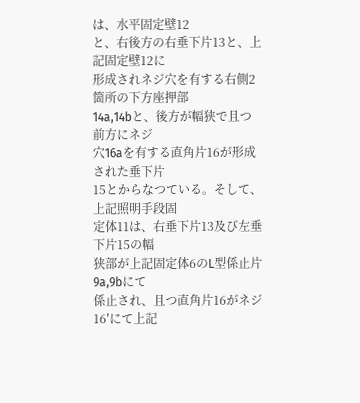は、水平固定壁12
と、右後方の右垂下片13と、上記固定壁12に
形成されネジ穴を有する右側2箇所の下方座押部
14a,14bと、後方が幅狭で且つ前方にネジ
穴16aを有する直角片16が形成された垂下片
15とからなつている。そして、上記照明手段固
定体11は、右垂下片13及び左垂下片15の幅
狭部が上記固定体6のL型係止片9a,9bにて
係止され、且つ直角片16がネジ16′にて上記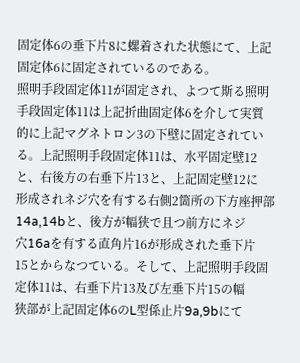固定体6の垂下片8に螺着された状態にて、上記
固定体6に固定されているのである。
照明手段固定体11が固定され、よつて斯る照明
手段固定体11は上記折曲固定体6を介して実質
的に上記マグネトロン3の下壁に固定されてい
る。上記照明手段固定体11は、水平固定壁12
と、右後方の右垂下片13と、上記固定壁12に
形成されネジ穴を有する右側2箇所の下方座押部
14a,14bと、後方が幅狭で且つ前方にネジ
穴16aを有する直角片16が形成された垂下片
15とからなつている。そして、上記照明手段固
定体11は、右垂下片13及び左垂下片15の幅
狭部が上記固定体6のL型係止片9a,9bにて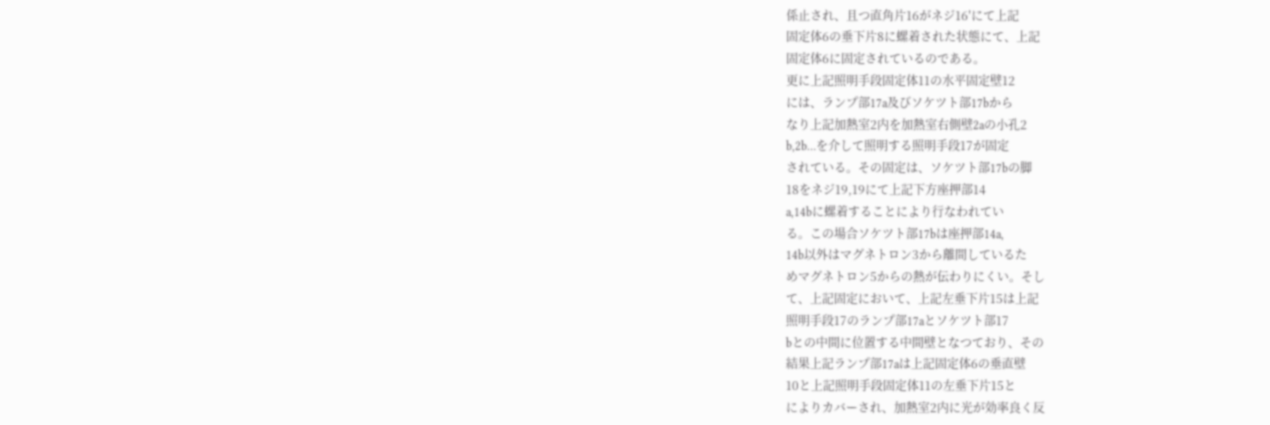係止され、且つ直角片16がネジ16′にて上記
固定体6の垂下片8に螺着された状態にて、上記
固定体6に固定されているのである。
更に上記照明手段固定体11の水平固定壁12
には、ランプ部17a及びソケツト部17bから
なり上記加熱室2内を加熱室右側壁2aの小孔2
b,2b…を介して照明する照明手段17が固定
されている。その固定は、ソケツト部17bの脚
18をネジ19,19にて上記下方座押部14
a,14bに螺着することにより行なわれてい
る。この場合ソケツト部17bは座押部14a,
14b以外はマグネトロン3から離間しているた
めマグネトロン5からの熱が伝わりにくい。そし
て、上記固定において、上記左垂下片15は上記
照明手段17のランプ部17aとソケツト部17
bとの中間に位置する中間壁となつており、その
結果上記ランプ部17aは上記固定体6の垂直壁
10と上記照明手段固定体11の左垂下片15と
によりカバーされ、加熱室2内に光が効率良く反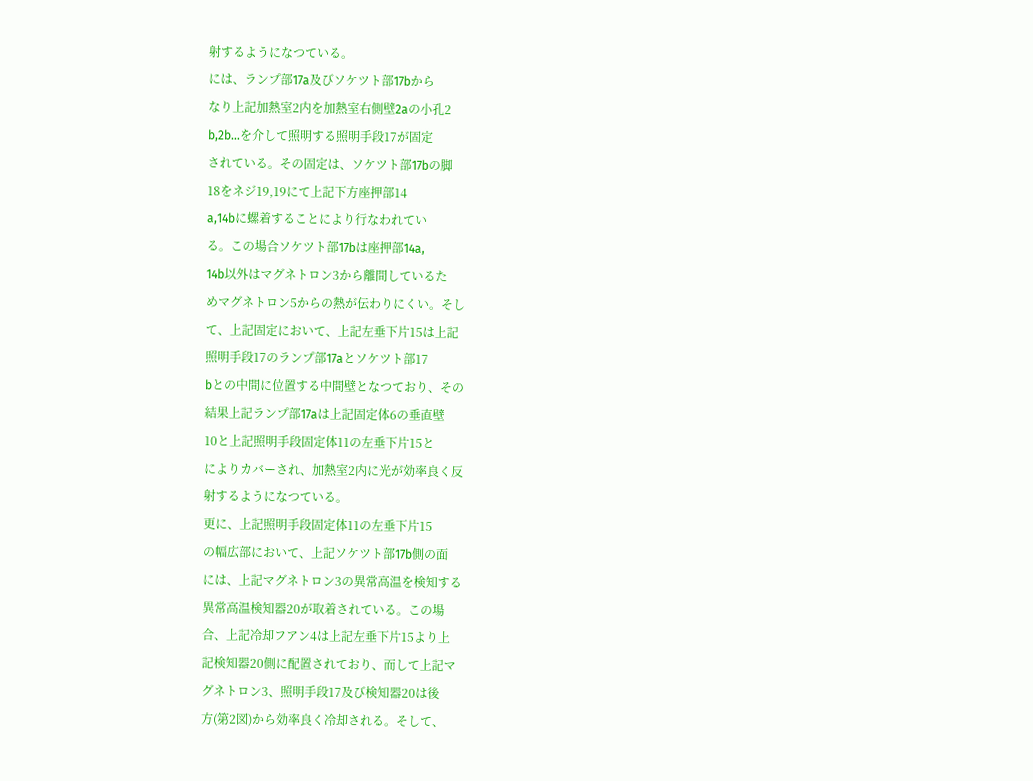射するようになつている。
には、ランプ部17a及びソケツト部17bから
なり上記加熱室2内を加熱室右側壁2aの小孔2
b,2b…を介して照明する照明手段17が固定
されている。その固定は、ソケツト部17bの脚
18をネジ19,19にて上記下方座押部14
a,14bに螺着することにより行なわれてい
る。この場合ソケツト部17bは座押部14a,
14b以外はマグネトロン3から離間しているた
めマグネトロン5からの熱が伝わりにくい。そし
て、上記固定において、上記左垂下片15は上記
照明手段17のランプ部17aとソケツト部17
bとの中間に位置する中間壁となつており、その
結果上記ランプ部17aは上記固定体6の垂直壁
10と上記照明手段固定体11の左垂下片15と
によりカバーされ、加熱室2内に光が効率良く反
射するようになつている。
更に、上記照明手段固定体11の左垂下片15
の幅広部において、上記ソケツト部17b側の面
には、上記マグネトロン3の異常高温を検知する
異常高温検知器20が取着されている。この場
合、上記冷却フアン4は上記左垂下片15より上
記検知器20側に配置されており、而して上記マ
グネトロン3、照明手段17及び検知器20は後
方(第2図)から効率良く冷却される。そして、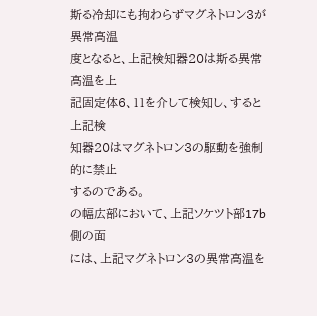斯る冷却にも拘わらずマグネトロン3が異常高温
度となると、上記検知器20は斯る異常高温を上
記固定体6、11を介して検知し、すると上記検
知器20はマグネトロン3の駆動を強制的に禁止
するのである。
の幅広部において、上記ソケツト部17b側の面
には、上記マグネトロン3の異常高温を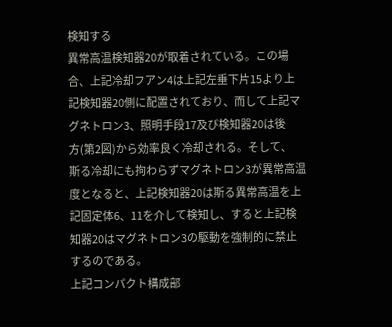検知する
異常高温検知器20が取着されている。この場
合、上記冷却フアン4は上記左垂下片15より上
記検知器20側に配置されており、而して上記マ
グネトロン3、照明手段17及び検知器20は後
方(第2図)から効率良く冷却される。そして、
斯る冷却にも拘わらずマグネトロン3が異常高温
度となると、上記検知器20は斯る異常高温を上
記固定体6、11を介して検知し、すると上記検
知器20はマグネトロン3の駆動を強制的に禁止
するのである。
上記コンパクト構成部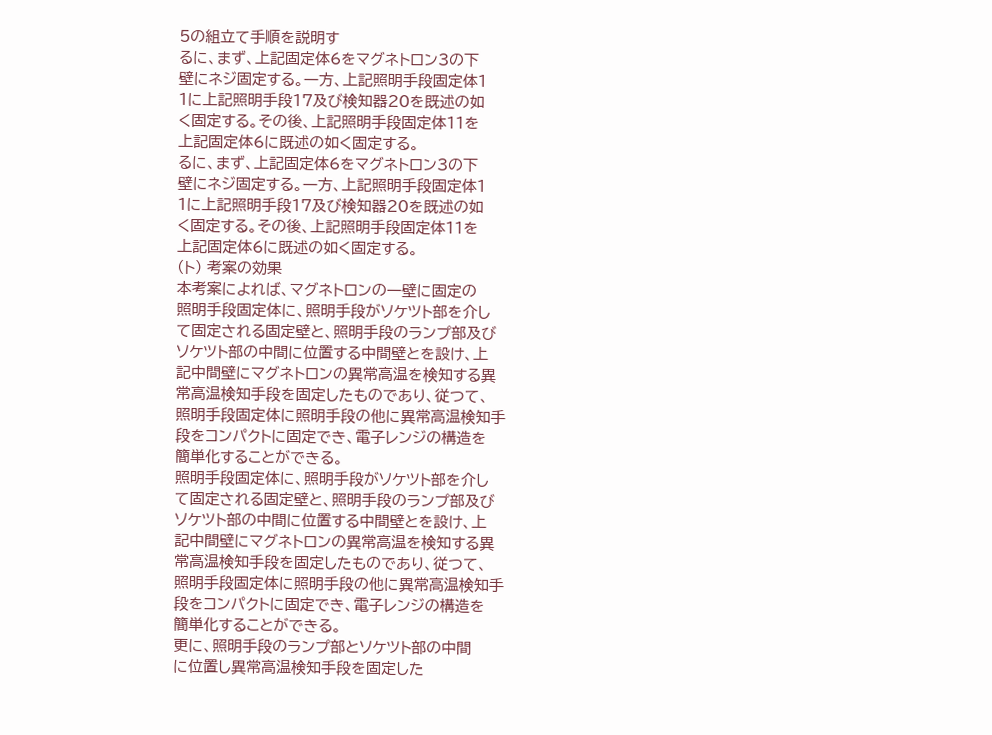5の組立て手順を説明す
るに、まず、上記固定体6をマグネトロン3の下
壁にネジ固定する。一方、上記照明手段固定体1
1に上記照明手段17及び検知器20を既述の如
く固定する。その後、上記照明手段固定体11を
上記固定体6に既述の如く固定する。
るに、まず、上記固定体6をマグネトロン3の下
壁にネジ固定する。一方、上記照明手段固定体1
1に上記照明手段17及び検知器20を既述の如
く固定する。その後、上記照明手段固定体11を
上記固定体6に既述の如く固定する。
(ト) 考案の効果
本考案によれば、マグネトロンの一壁に固定の
照明手段固定体に、照明手段がソケツト部を介し
て固定される固定壁と、照明手段のランプ部及び
ソケツト部の中間に位置する中間壁とを設け、上
記中間壁にマグネトロンの異常高温を検知する異
常高温検知手段を固定したものであり、従つて、
照明手段固定体に照明手段の他に異常高温検知手
段をコンパクトに固定でき、電子レンジの構造を
簡単化することができる。
照明手段固定体に、照明手段がソケツト部を介し
て固定される固定壁と、照明手段のランプ部及び
ソケツト部の中間に位置する中間壁とを設け、上
記中間壁にマグネトロンの異常高温を検知する異
常高温検知手段を固定したものであり、従つて、
照明手段固定体に照明手段の他に異常高温検知手
段をコンパクトに固定でき、電子レンジの構造を
簡単化することができる。
更に、照明手段のランプ部とソケツト部の中間
に位置し異常高温検知手段を固定した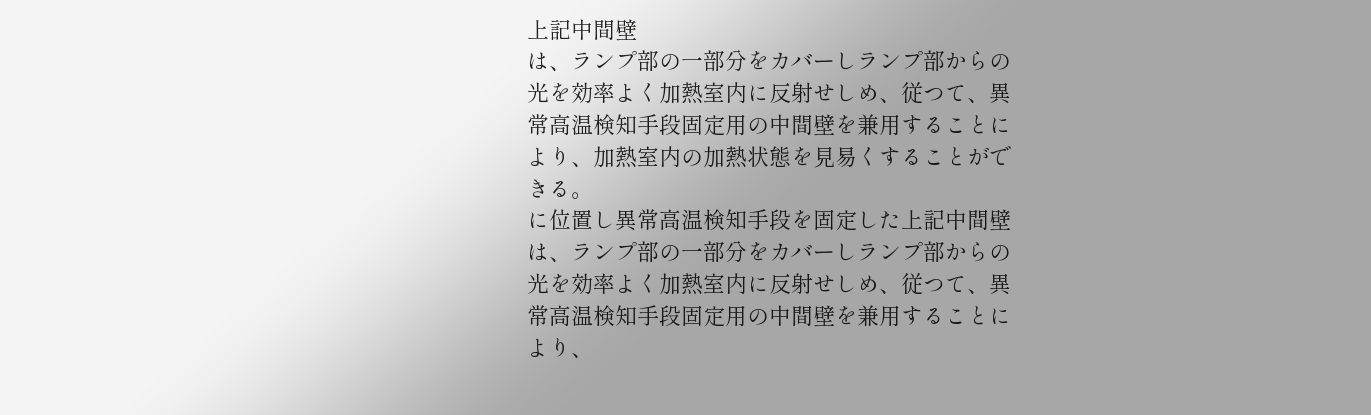上記中間壁
は、ランプ部の一部分をカバーしランプ部からの
光を効率よく加熱室内に反射せしめ、従つて、異
常高温検知手段固定用の中間壁を兼用することに
より、加熱室内の加熱状態を見易くすることがで
きる。
に位置し異常高温検知手段を固定した上記中間壁
は、ランプ部の一部分をカバーしランプ部からの
光を効率よく加熱室内に反射せしめ、従つて、異
常高温検知手段固定用の中間壁を兼用することに
より、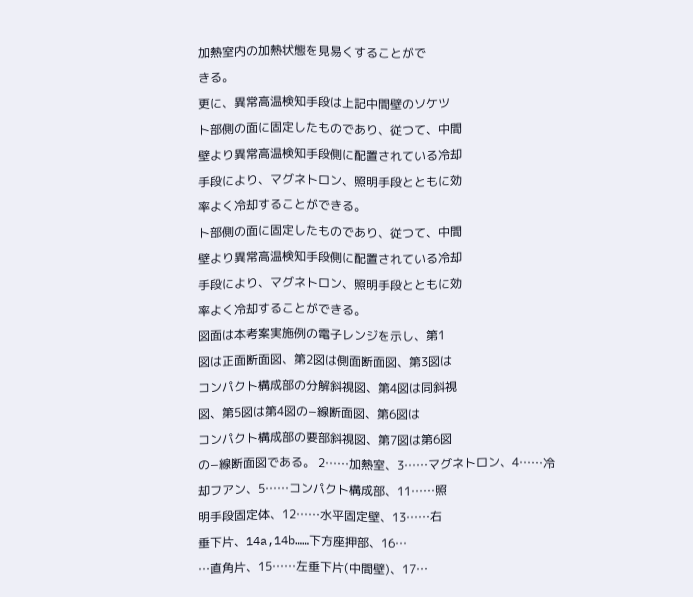加熱室内の加熱状態を見易くすることがで
きる。
更に、異常高温検知手段は上記中間壁のソケツ
ト部側の面に固定したものであり、従つて、中間
壁より異常高温検知手段側に配置されている冷却
手段により、マグネトロン、照明手段とともに効
率よく冷却することができる。
ト部側の面に固定したものであり、従つて、中間
壁より異常高温検知手段側に配置されている冷却
手段により、マグネトロン、照明手段とともに効
率よく冷却することができる。
図面は本考案実施例の電子レンジを示し、第1
図は正面断面図、第2図は側面断面図、第3図は
コンパクト構成部の分解斜視図、第4図は同斜視
図、第5図は第4図の−線断面図、第6図は
コンパクト構成部の要部斜視図、第7図は第6図
の−線断面図である。 2……加熱室、3……マグネトロン、4……冷
却フアン、5……コンパクト構成部、11……照
明手段固定体、12……水平固定壁、13……右
垂下片、14a,14b……下方座押部、16…
…直角片、15……左垂下片(中間壁)、17…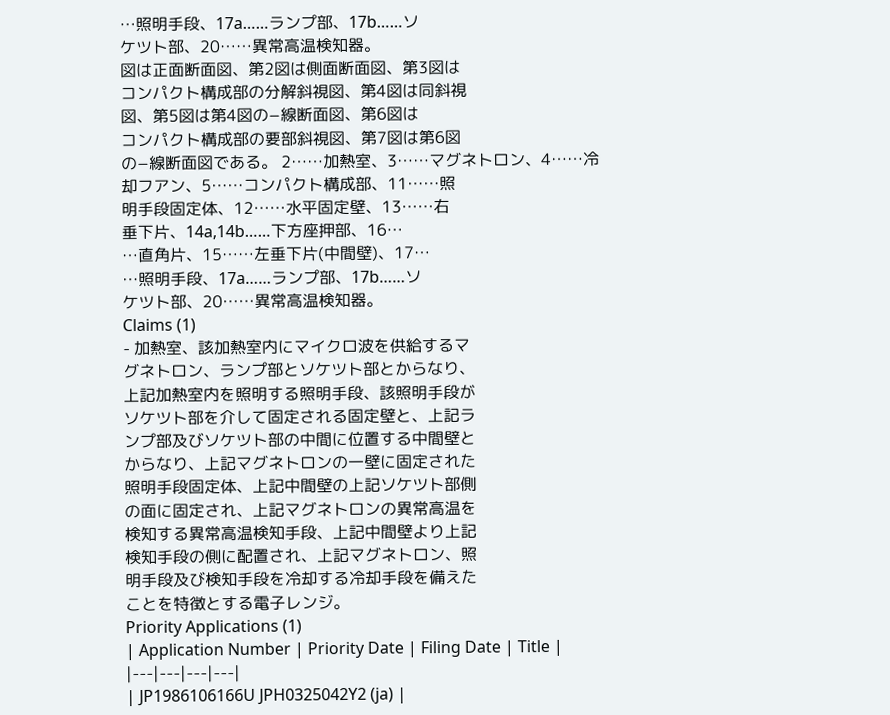…照明手段、17a……ランプ部、17b……ソ
ケツト部、20……異常高温検知器。
図は正面断面図、第2図は側面断面図、第3図は
コンパクト構成部の分解斜視図、第4図は同斜視
図、第5図は第4図の−線断面図、第6図は
コンパクト構成部の要部斜視図、第7図は第6図
の−線断面図である。 2……加熱室、3……マグネトロン、4……冷
却フアン、5……コンパクト構成部、11……照
明手段固定体、12……水平固定壁、13……右
垂下片、14a,14b……下方座押部、16…
…直角片、15……左垂下片(中間壁)、17…
…照明手段、17a……ランプ部、17b……ソ
ケツト部、20……異常高温検知器。
Claims (1)
- 加熱室、該加熱室内にマイクロ波を供給するマ
グネトロン、ランプ部とソケツト部とからなり、
上記加熱室内を照明する照明手段、該照明手段が
ソケツト部を介して固定される固定壁と、上記ラ
ンプ部及びソケツト部の中間に位置する中間壁と
からなり、上記マグネトロンの一壁に固定された
照明手段固定体、上記中間壁の上記ソケツト部側
の面に固定され、上記マグネトロンの異常高温を
検知する異常高温検知手段、上記中間壁より上記
検知手段の側に配置され、上記マグネトロン、照
明手段及び検知手段を冷却する冷却手段を備えた
ことを特徴とする電子レンジ。
Priority Applications (1)
| Application Number | Priority Date | Filing Date | Title |
|---|---|---|---|
| JP1986106166U JPH0325042Y2 (ja) |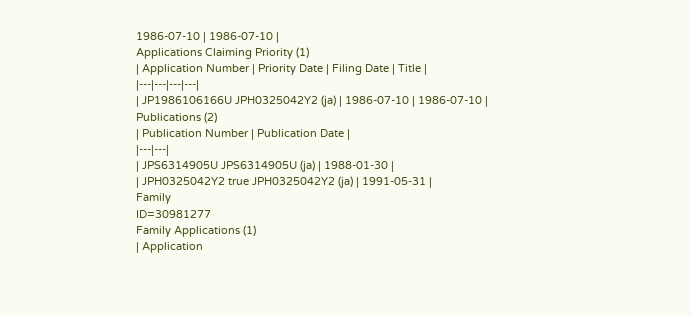1986-07-10 | 1986-07-10 |
Applications Claiming Priority (1)
| Application Number | Priority Date | Filing Date | Title |
|---|---|---|---|
| JP1986106166U JPH0325042Y2 (ja) | 1986-07-10 | 1986-07-10 |
Publications (2)
| Publication Number | Publication Date |
|---|---|
| JPS6314905U JPS6314905U (ja) | 1988-01-30 |
| JPH0325042Y2 true JPH0325042Y2 (ja) | 1991-05-31 |
Family
ID=30981277
Family Applications (1)
| Application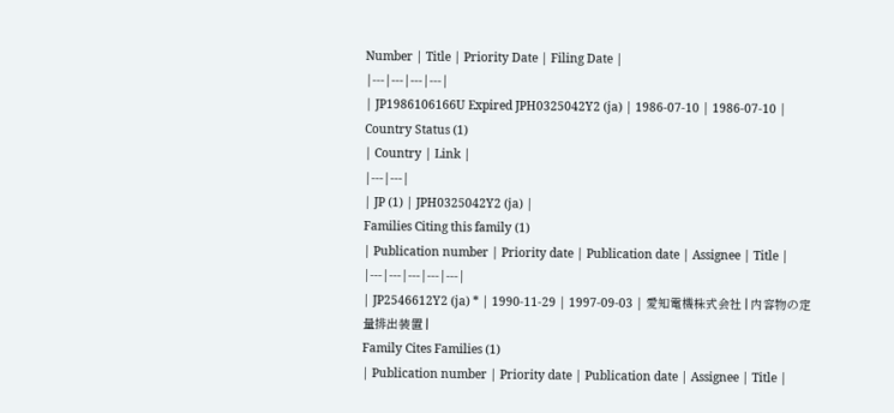Number | Title | Priority Date | Filing Date |
|---|---|---|---|
| JP1986106166U Expired JPH0325042Y2 (ja) | 1986-07-10 | 1986-07-10 |
Country Status (1)
| Country | Link |
|---|---|
| JP (1) | JPH0325042Y2 (ja) |
Families Citing this family (1)
| Publication number | Priority date | Publication date | Assignee | Title |
|---|---|---|---|---|
| JP2546612Y2 (ja) * | 1990-11-29 | 1997-09-03 | 愛知電機株式会社 | 内容物の定量排出装置 |
Family Cites Families (1)
| Publication number | Priority date | Publication date | Assignee | Title |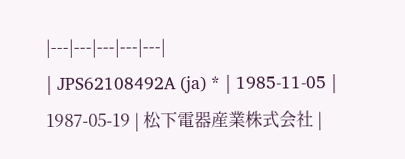|---|---|---|---|---|
| JPS62108492A (ja) * | 1985-11-05 | 1987-05-19 | 松下電器産業株式会社 |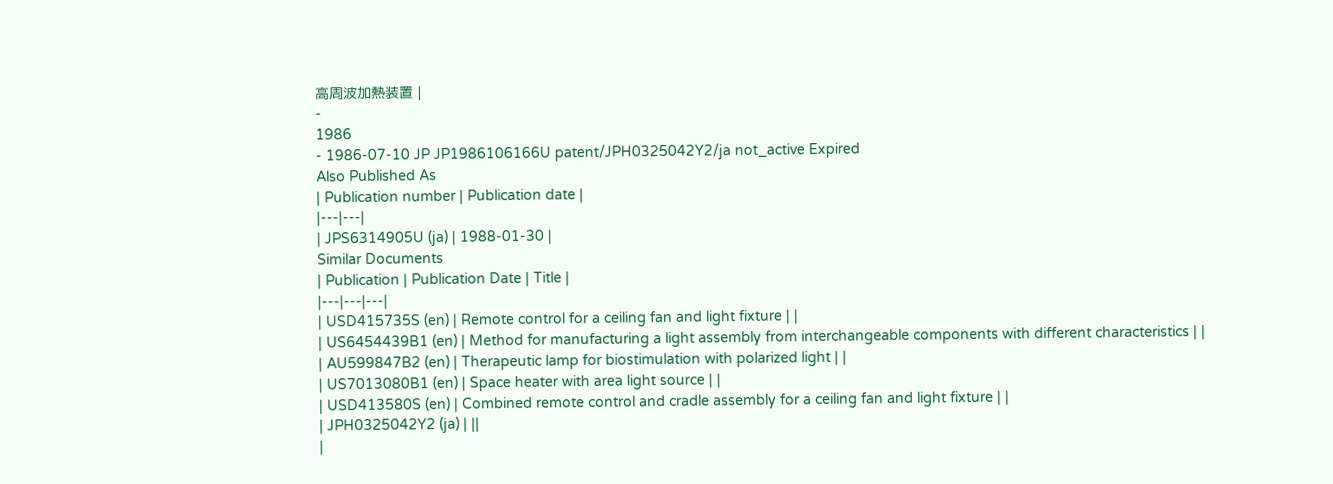高周波加熱装置 |
-
1986
- 1986-07-10 JP JP1986106166U patent/JPH0325042Y2/ja not_active Expired
Also Published As
| Publication number | Publication date |
|---|---|
| JPS6314905U (ja) | 1988-01-30 |
Similar Documents
| Publication | Publication Date | Title |
|---|---|---|
| USD415735S (en) | Remote control for a ceiling fan and light fixture | |
| US6454439B1 (en) | Method for manufacturing a light assembly from interchangeable components with different characteristics | |
| AU599847B2 (en) | Therapeutic lamp for biostimulation with polarized light | |
| US7013080B1 (en) | Space heater with area light source | |
| USD413580S (en) | Combined remote control and cradle assembly for a ceiling fan and light fixture | |
| JPH0325042Y2 (ja) | ||
|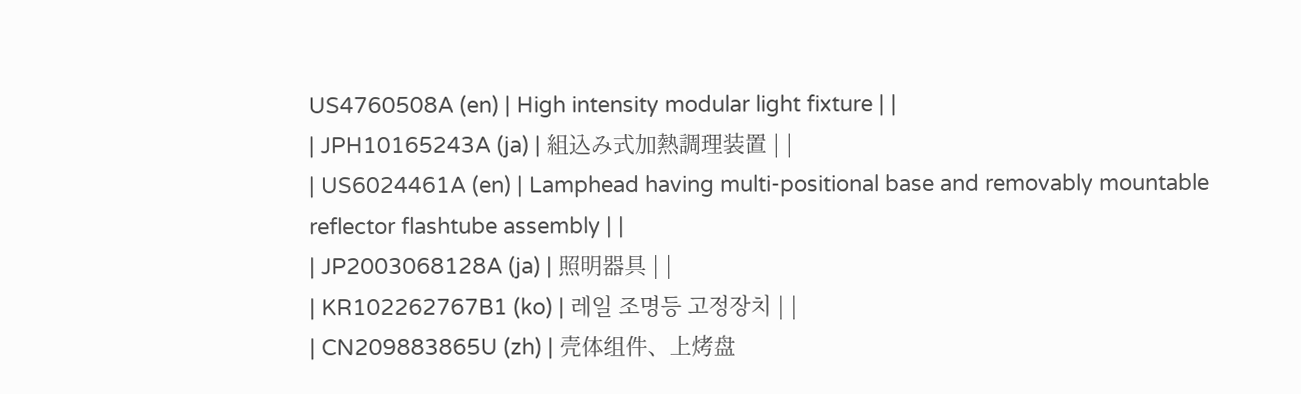US4760508A (en) | High intensity modular light fixture | |
| JPH10165243A (ja) | 組込み式加熱調理装置 | |
| US6024461A (en) | Lamphead having multi-positional base and removably mountable reflector flashtube assembly | |
| JP2003068128A (ja) | 照明器具 | |
| KR102262767B1 (ko) | 레일 조명등 고정장치 | |
| CN209883865U (zh) | 壳体组件、上烤盘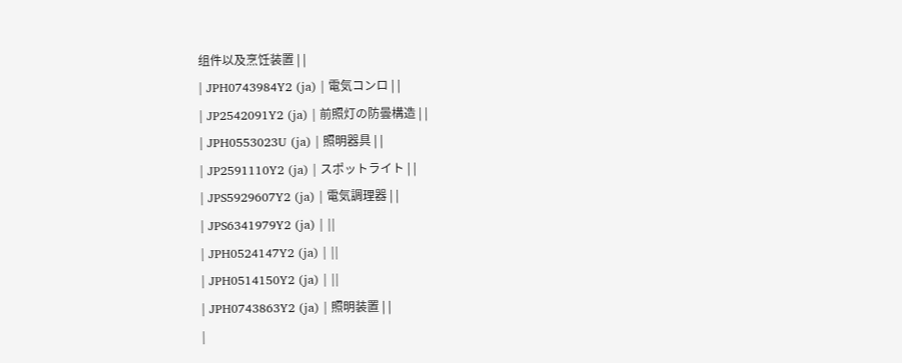组件以及烹饪装置 | |
| JPH0743984Y2 (ja) | 電気コンロ | |
| JP2542091Y2 (ja) | 前照灯の防曇構造 | |
| JPH0553023U (ja) | 照明器具 | |
| JP2591110Y2 (ja) | スポットライト | |
| JPS5929607Y2 (ja) | 電気調理器 | |
| JPS6341979Y2 (ja) | ||
| JPH0524147Y2 (ja) | ||
| JPH0514150Y2 (ja) | ||
| JPH0743863Y2 (ja) | 照明装置 | |
|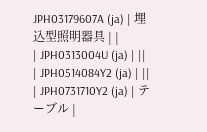JPH03179607A (ja) | 埋込型照明器具 | |
| JPH0313004U (ja) | ||
| JPH0514084Y2 (ja) | ||
| JPH0731710Y2 (ja) | テーブル |